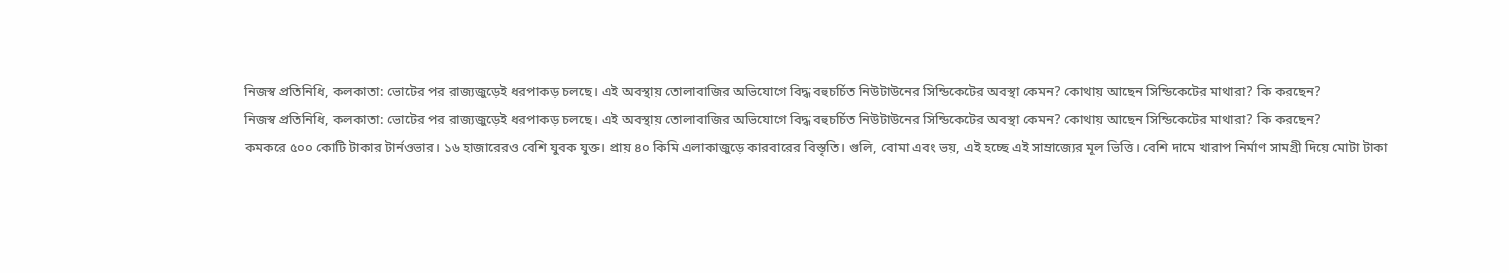নিজস্ব প্রতিনিধি, কলকাতা: ভোটের পর রাজ্যজুড়েই ধরপাকড় চলছে। এই অবস্থায় তোলাবাজির অভিযোগে বিদ্ধ বহুচর্চিত নিউটাউনের সিন্ডিকেটের অবস্থা কেমন? কোথায় আছেন সিন্ডিকেটের মাথারা? কি করছেন?
নিজস্ব প্রতিনিধি, কলকাতা: ভোটের পর রাজ্যজুড়েই ধরপাকড় চলছে। এই অবস্থায় তোলাবাজির অভিযোগে বিদ্ধ বহুচর্চিত নিউটাউনের সিন্ডিকেটের অবস্থা কেমন? কোথায় আছেন সিন্ডিকেটের মাথারা? কি করছেন?
কমকরে ৫০০ কোটি টাকার টার্নওভার। ১৬ হাজারেরও বেশি যুবক যুক্ত। প্রায় ৪০ কিমি এলাকাজুড়ে কারবারের বিস্তৃতি। গুলি, বোমা এবং ভয়, এই হচ্ছে এই সাম্রাজ্যের মূল ভিত্তি। বেশি দামে খারাপ নির্মাণ সামগ্রী দিয়ে মোটা টাকা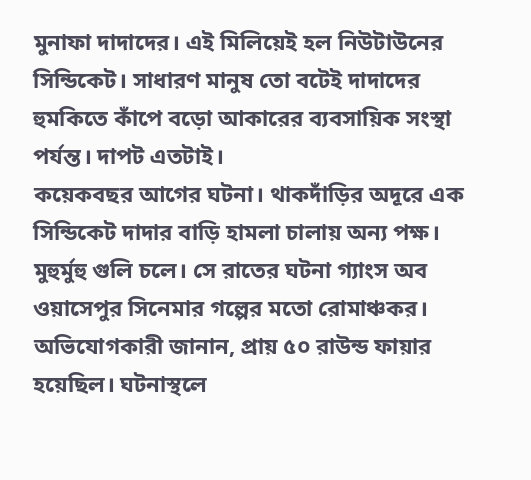মুনাফা দাদাদের। এই মিলিয়েই হল নিউটাউনের সিন্ডিকেট। সাধারণ মানুষ তো বটেই দাদাদের হুমকিতে কাঁপে বড়ো আকারের ব্যবসায়িক সংস্থা পর্যন্ত। দাপট এতটাই।
কয়েকবছর আগের ঘটনা। থাকদাঁড়ির অদূরে এক সিন্ডিকেট দাদার বাড়ি হামলা চালায় অন্য পক্ষ। মুহুর্মুহু গুলি চলে। সে রাতের ঘটনা গ্যাংস অব ওয়াসেপুর সিনেমার গল্পের মতো রোমাঞ্চকর। অভিযোগকারী জানান, প্রায় ৫০ রাউন্ড ফায়ার হয়েছিল। ঘটনাস্থলে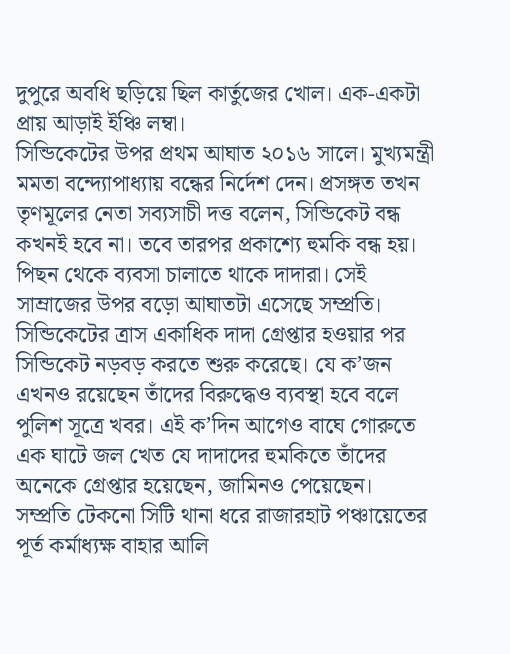দুপুরে অবধি ছড়িয়ে ছিল কার্তুজের খোল। এক-একটা প্রায় আড়াই ইঞ্চি লম্বা।
সিন্ডিকেটের উপর প্রথম আঘাত ২০১৬ সালে। মুখ্যমন্ত্রী মমতা বন্দ্যোপাধ্যায় বন্ধের নির্দেশ দেন। প্রসঙ্গত তখন তৃণমূলের নেতা সব্যসাচী দত্ত বলেন, সিন্ডিকেট বন্ধ কখনই হবে না। তবে তারপর প্রকাশ্যে হুমকি বন্ধ হয়। পিছন থেকে ব্যবসা চালাতে থাকে দাদারা। সেই সাম্রাজের উপর বড়ো আঘাতটা এসেছে সম্প্রতি। সিন্ডিকেটের ত্রাস একাধিক দাদা গ্রেপ্তার হওয়ার পর সিন্ডিকেট নড়বড় করতে শুরু করেছে। যে ক’জন এখনও রয়েছেন তাঁদের বিরুদ্ধেও ব্যবস্থা হবে বলে পুলিশ সূত্রে খবর। এই ক’দিন আগেও বাঘে গোরুতে এক ঘাটে জল খেত যে দাদাদের হুমকিতে তাঁদের অনেকে গ্রেপ্তার হয়েছেন, জামিনও পেয়েছেন।
সম্প্রতি টেকনো সিটি থানা ধরে রাজারহাট পঞ্চায়েতের পূর্ত কর্মাধ্যক্ষ বাহার আলি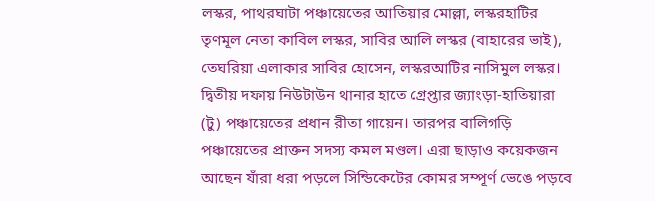লস্কর, পাথরঘাটা পঞ্চায়েতের আতিয়ার মোল্লা, লস্করহাটির তৃণমূল নেতা কাবিল লস্কর, সাবির আলি লস্কর (বাহারের ভাই), তেঘরিয়া এলাকার সাবির হোসেন, লস্করআটির নাসিমুল লস্কর। দ্বিতীয় দফায় নিউটাউন থানার হাতে গ্রেপ্তার জ্যাংড়া-হাতিয়ারা (টু) পঞ্চায়েতের প্রধান রীতা গায়েন। তারপর বালিগড়ি পঞ্চায়েতের প্রাক্তন সদস্য কমল মণ্ডল। এরা ছাড়াও কয়েকজন আছেন যাঁরা ধরা পড়লে সিন্ডিকেটের কোমর সম্পূর্ণ ভেঙে পড়বে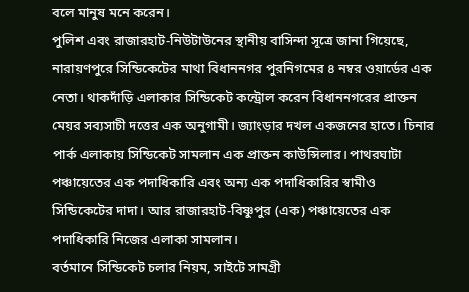বলে মানুষ মনে করেন।
পুলিশ এবং রাজারহাট-নিউটাউনের স্থানীয় বাসিন্দা সূত্রে জানা গিয়েছে, নারায়ণপুরে সিন্ডিকেটের মাথা বিধাননগর পুরনিগমের ৪ নম্বর ওয়ার্ডের এক নেতা। থাকদাঁড়ি এলাকার সিন্ডিকেট কন্ট্রোল করেন বিধাননগরের প্রাক্তন মেয়র সব্যসাচী দত্তের এক অনুগামী। জ্যাংড়ার দখল একজনের হাতে। চিনার পার্ক এলাকায় সিন্ডিকেট সামলান এক প্রাক্তন কাউন্সিলার। পাথরঘাটা পঞ্চায়েতের এক পদাধিকারি এবং অন্য এক পদাধিকারির স্বামীও সিন্ডিকেটের দাদা। আর রাজারহাট-বিষ্ণুপুর (এক) পঞ্চায়েতের এক পদাধিকারি নিজের এলাকা সামলান।
বর্তমানে সিন্ডিকেট চলার নিয়ম, সাইটে সামগ্রী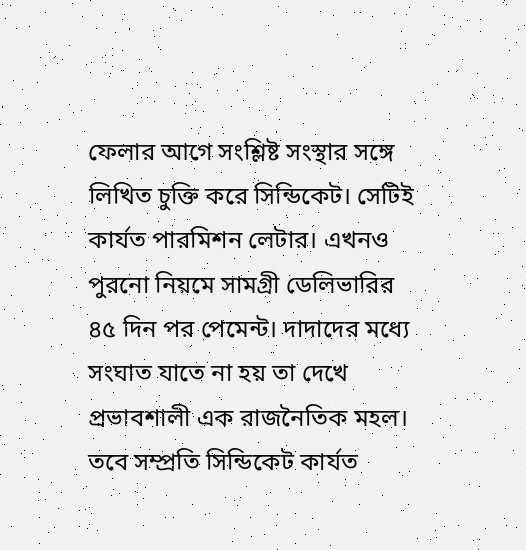ফেলার আগে সংশ্লিষ্ট সংস্থার সঙ্গে লিখিত চুক্তি করে সিন্ডিকেট। সেটিই কার্যত পারমিশন লেটার। এখনও পুরনো নিয়মে সামগ্রী ডেলিভারির ৪৫ দিন পর পেমেন্ট। দাদাদের মধ্যে সংঘাত যাতে না হয় তা দেখে প্রভাবশালী এক রাজনৈতিক মহল। তবে সম্প্রতি সিন্ডিকেট কার্যত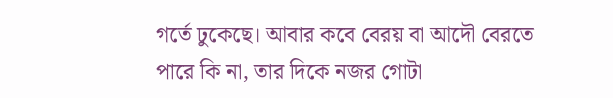গর্তে ঢুকেছে। আবার কবে বেরয় বা আদৌ বেরতে পারে কি না, তার দিকে নজর গোটা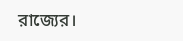রাজ্যের।